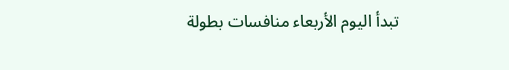تبدأ اليوم الأربعاء منافسات بطولة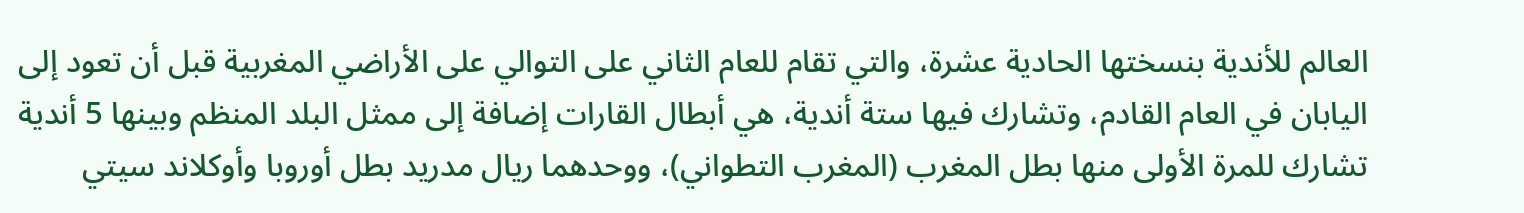العالم للأندية بنسختها الحادية عشرة، والتي تقام للعام الثاني على التوالي على الأراضي المغربية قبل أن تعود إلى اليابان في العام القادم، وتشارك فيها ستة أندية، هي أبطال القارات إضافة إلى ممثل البلد المنظم وبينها 5 أندية تشارك للمرة الأولى منها بطل المغرب (المغرب التطواني)، ووحدهما ريال مدريد بطل أوروبا وأوكلاند سيتي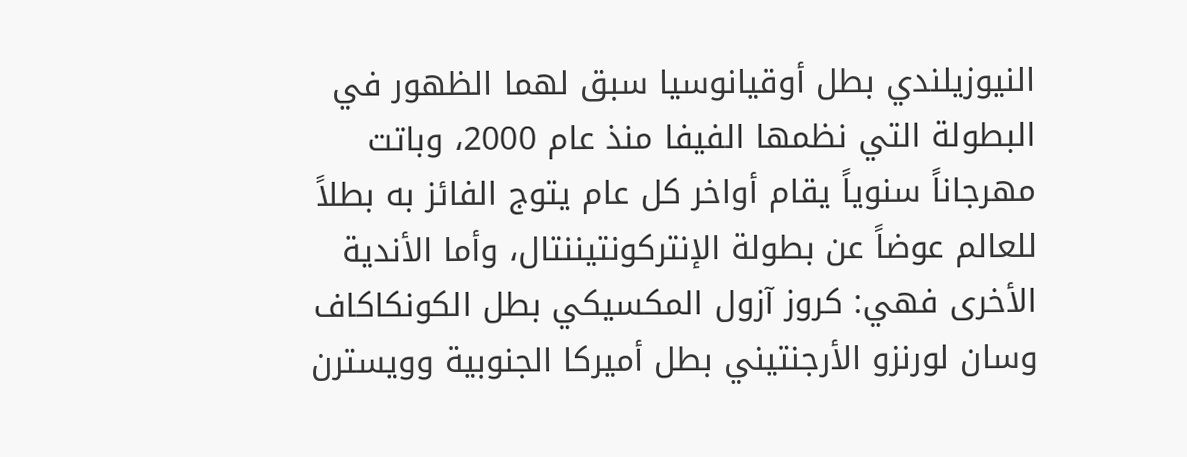النيوزيلندي بطل أوقيانوسيا سبق لهما الظهور في البطولة التي نظمها الفيفا منذ عام 2000، وباتت مهرجاناً سنوياً يقام أواخر كل عام يتوج الفائز به بطلاً للعالم عوضاً عن بطولة الإنتركونتيننتال، وأما الأندية الأخرى فهي: كروز آزول المكسيكي بطل الكونكاكاف وسان لورنزو الأرجنتيني بطل أميركا الجنوبية وويسترن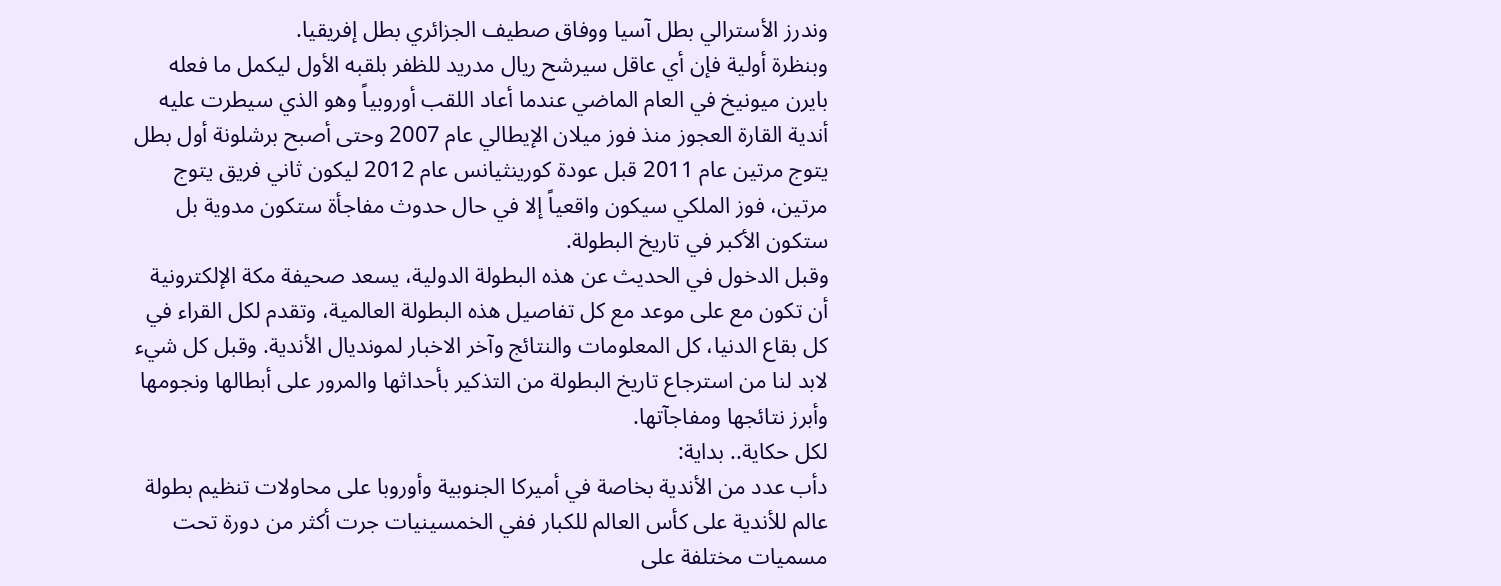وندرز الأسترالي بطل آسيا ووفاق صطيف الجزائري بطل إفريقيا.
وبنظرة أولية فإن أي عاقل سيرشح ريال مدريد للظفر بلقبه الأول ليكمل ما فعله بايرن ميونيخ في العام الماضي عندما أعاد اللقب أوروبياً وهو الذي سيطرت عليه أندية القارة العجوز منذ فوز ميلان الإيطالي عام 2007 وحتى أصبح برشلونة أول بطل يتوج مرتين عام 2011 قبل عودة كورينثيانس عام 2012 ليكون ثاني فريق يتوج مرتين، فوز الملكي سيكون واقعياً إلا في حال حدوث مفاجأة ستكون مدوية بل ستكون الأكبر في تاريخ البطولة.
وقبل الدخول في الحديث عن هذه البطولة الدولية، يسعد صحيفة مكة الإلكترونية أن تكون مع على موعد مع كل تفاصيل هذه البطولة العالمية، وتقدم لكل القراء في كل بقاع الدنيا، كل المعلومات والنتائج وآخر الاخبار لمونديال الأندية. وقبل كل شيء لابد لنا من استرجاع تاريخ البطولة من التذكير بأحداثها والمرور على أبطالها ونجومها وأبرز نتائجها ومفاجآتها.
لكل حكاية.. بداية:
دأب عدد من الأندية بخاصة في أميركا الجنوبية وأوروبا على محاولات تنظيم بطولة عالم للأندية على كأس العالم للكبار ففي الخمسينيات جرت أكثر من دورة تحت مسميات مختلفة على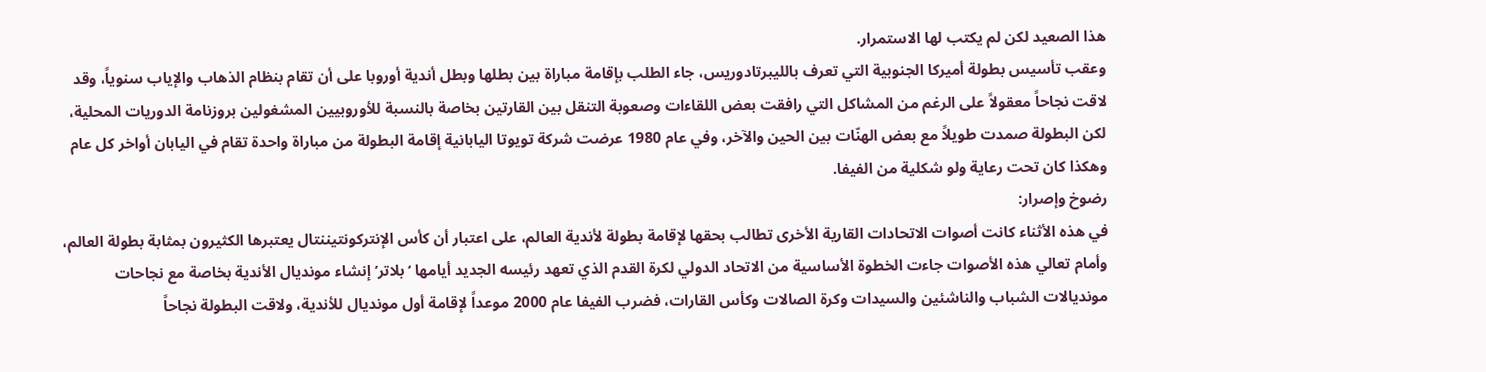هذا الصعيد لكن لم يكتب لها الاستمرار.
وعقب تأسيس بطولة أميركا الجنوبية التي تعرف بالليبرتادوريس، جاء الطلب بإقامة مباراة بين بطلها وبطل أندية أوروبا على أن تقام بنظام الذهاب والإياب سنوياً، وقد لاقت نجاحاً معقولاً على الرغم من المشاكل التي رافقت بعض اللقاءات وصعوبة التنقل بين القارتين بخاصة بالنسبة للأوروبيين المشغولين بروزنامة الدوريات المحلية، لكن البطولة صمدت طويلاً مع بعض الهنّات بين الحين والآخر، وفي عام 1980 عرضت شركة تويوتا اليابانية إقامة البطولة من مباراة واحدة تقام في اليابان أواخر كل عام وهكذا كان تحت رعاية ولو شكلية من الفيفا.
رضوخ وإصرار:
في هذه الأثناء كانت أصوات الاتحادات القارية الأخرى تطالب بحقها لإقامة بطولة لأندية العالم، على اعتبار أن كأس الإنتركونتيننتال يعتبرها الكثيرون بمثابة بطولة العالم، وأمام تعالي هذه الأصوات جاءت الخطوة الأساسية من الاتحاد الدولي لكرة القدم الذي تعهد رئيسه الجديد أيامها ‘بلاتر’ إنشاء مونديال الأندية بخاصة مع نجاحات مونديالات الشباب والناشئين والسيدات وكرة الصالات وكأس القارات، فضرب الفيفا عام 2000 موعداً لإقامة أول مونديال للأندية، ولاقت البطولة نجاحاً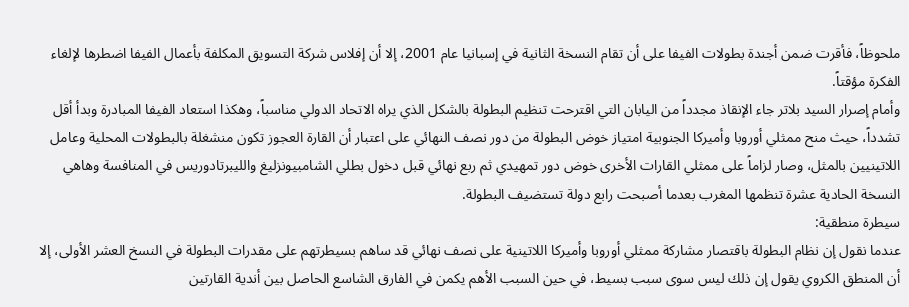ملحوظاً، فأقرت ضمن أجندة بطولات الفيفا على أن تقام النسخة الثانية في إسبانيا عام 2001، إلا أن إفلاس شركة التسويق المكلفة بأعمال الفيفا اضطرها لإلغاء الفكرة مؤقتاً.
وأمام إصرار السيد بلاتر جاء الإنقاذ مجدداً من اليابان التي اقترحت تنظيم البطولة بالشكل الذي يراه الاتحاد الدولي مناسباً، وهكذا استعاد الفيفا المبادرة وبدأ أقل تشدداً، حيث منح ممثلي أوروبا وأميركا الجنوبية امتياز خوض البطولة من دور نصف النهائي على اعتبار أن القارة العجوز تكون منشغلة بالبطولات المحلية وعامل اللاتينيين بالمثل، وصار لزاماً على ممثلي القارات الأخرى خوض دور تمهيدي ثم ربع نهائي قبل دخول بطلي الشامبيونزليغ والليبرتادوريس في المنافسة وهاهي النسخة الحادية عشرة تنظمها المغرب بعدما أصبحت رابع دولة تستضيف البطولة.
سيطرة منطقية:
عندما نقول إن نظام البطولة باقتصار مشاركة ممثلي أوروبا وأميركا اللاتينية على نصف نهائي قد ساهم بسيطرتهم على مقدرات البطولة في النسخ العشر الأولى، إلا أن المنطق الكروي يقول إن ذلك ليس سوى سبب بسيط، في حين السبب الأهم يكمن في الفارق الشاسع الحاصل بين أندية القارتين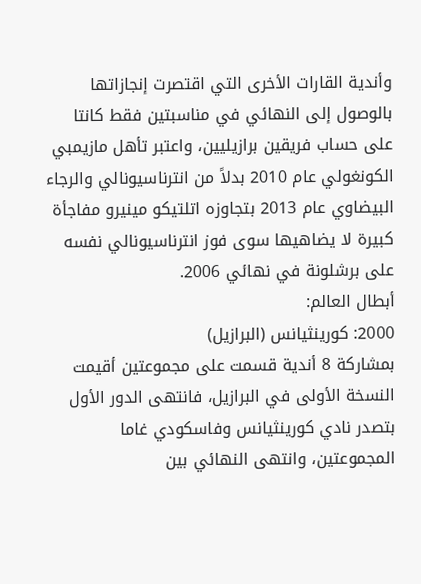وأندية القارات الأخرى التي اقتصرت إنجازاتها بالوصول إلى النهائي في مناسبتين فقط كانتا على حساب فريقين برازيليين، واعتبر تأهل مازيمبي الكونغولي عام 2010 بدلاً من انترناسيونالي والرجاء البيضاوي عام 2013 بتجاوزه اتلتيكو مينيرو مفاجأة كبيرة لا يضاهيها سوى فوز انترناسيونالي نفسه على برشلونة في نهائي 2006.
أبطال العالم:
2000: كورينثيانس (البرازيل)
بمشاركة 8 أندية قسمت على مجموعتين أقيمت النسخة الأولى في البرازيل، فانتهى الدور الأول بتصدر نادي كورينثيانس وفاسكودي غاما المجموعتين، وانتهى النهائي بين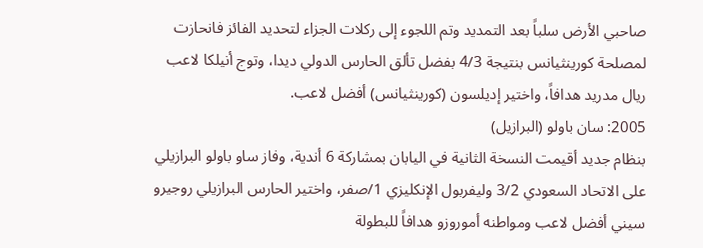صاحبي الأرض سلباً بعد التمديد وتم اللجوء إلى ركلات الجزاء لتحديد الفائز فانحازت لمصلحة كورينثيانس بنتيجة 4/3 بفضل تألق الحارس الدولي ديدا، وتوج أنيلكا لاعب ريال مدريد هدافاً، واختير إديلسون (كورينثيانس) أفضل لاعب.
2005: سان باولو (البرازيل)
بنظام جديد أقيمت النسخة الثانية في اليابان بمشاركة 6 أندية، وفاز ساو باولو البرازيلي على الاتحاد السعودي 3/2 وليفربول الإنكليزي 1/صفر، واختير الحارس البرازيلي روجيرو سيني أفضل لاعب ومواطنه أموروزو هدافاً للبطولة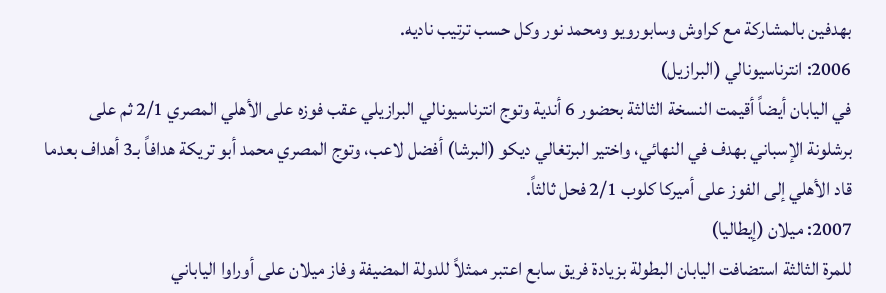بهدفين بالمشاركة مع كراوش وسابورويو ومحمد نور وكل حسب ترتيب ناديه.
2006: انترناسيونالي (البرازيل)
في اليابان أيضاً أقيمت النسخة الثالثة بحضور 6 أندية وتوج انترناسيونالي البرازيلي عقب فوزه على الأهلي المصري 2/1 ثم على برشلونة الإسباني بهدف في النهائي، واختير البرتغالي ديكو (البرشا) أفضل لاعب، وتوج المصري محمد أبو تريكة هدافاً بـ3 أهداف بعدما قاد الأهلي إلى الفوز على أميركا كلوب 2/1 فحل ثالثاً.
2007: ميلان (إيطاليا)
للمرة الثالثة استضافت اليابان البطولة بزيادة فريق سابع اعتبر ممثلاً للدولة المضيفة وفاز ميلان على أوراوا الياباني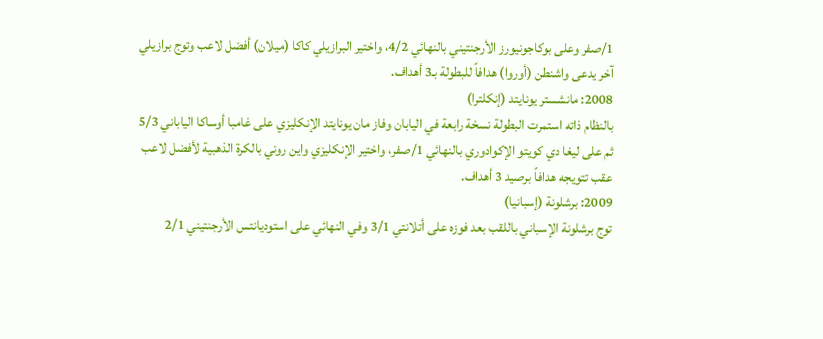1/صفر وعلى بوكاجونيورز الأرجنتيني بالنهائي 4/2، واختير البرازيلي كاكا (ميلان) أفضل لاعب وتوج برازيلي آخر يدعى واشنطن (أوروا) هدافاً للبطولة بـ3 أهداف.
2008: مانشستر يونايتد (إنكلترا)
بالنظام ذاته استمرت البطولة نسخة رابعة في اليابان وفاز مان يونايتد الإنكليزي على غامبا أوساكا الياباني 5/3 ثم على ليغا دي كويتو الإكوادوري بالنهائي 1/صفر، واختير الإنكليزي واين روني بالكرة الذهبية لأفضل لاعب عقب تتويجه هدافاً برصيد 3 أهداف.
2009: برشلونة (إسبانيا)
توج برشلونة الإسباني باللقب بعد فوزه على أتلانتي 3/1 وفي النهائي على استوديانتس الأرجنتيني 2/1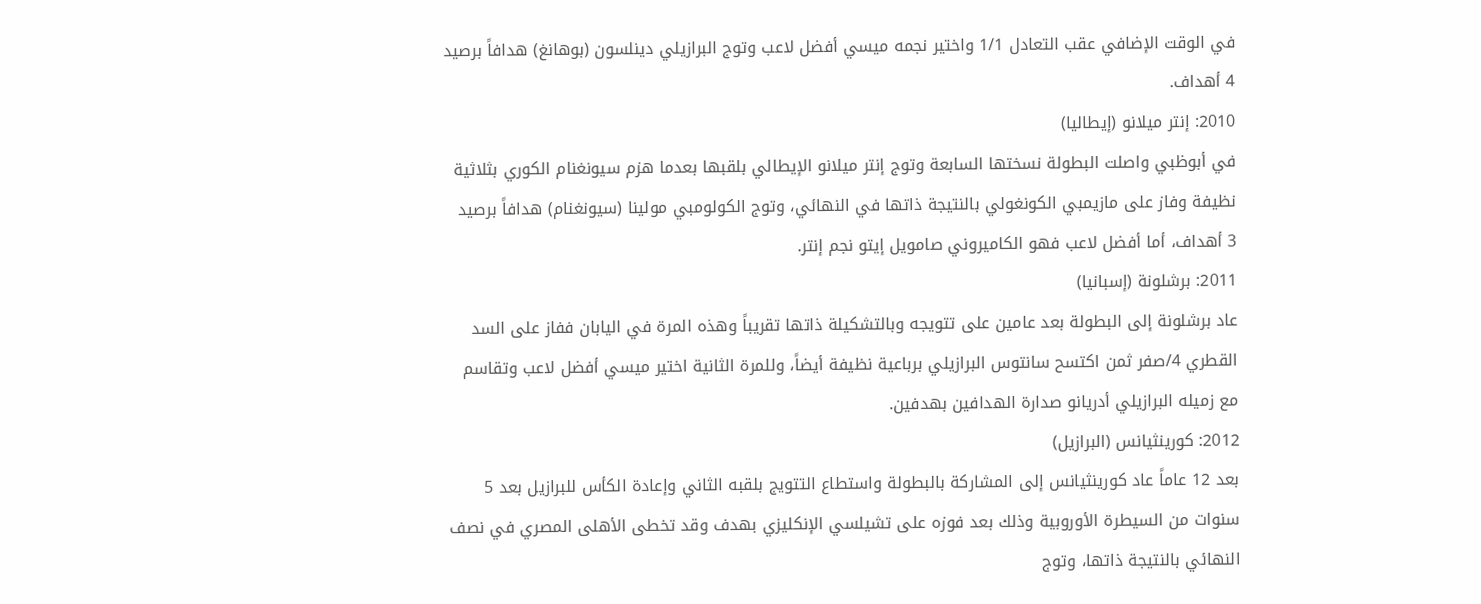في الوقت الإضافي عقب التعادل 1/1 واختير نجمه ميسي أفضل لاعب وتوج البرازيلي دينلسون (بوهانغ) هدافاً برصيد 4 أهداف.
2010: إنتر ميلانو (إيطاليا)
في أبوظبي واصلت البطولة نسختها السابعة وتوج إنتر ميلانو الإيطالي بلقبها بعدما هزم سيونغنام الكوري بثلاثية نظيفة وفاز على مازيمبي الكونغولي بالنتيجة ذاتها في النهائي، وتوج الكولومبي مولينا (سيونغنام) هدافاً برصيد 3 أهداف، أما أفضل لاعب فهو الكاميروني صامويل إيتو نجم إنتر.
2011: برشلونة (إسبانيا)
عاد برشلونة إلى البطولة بعد عامين على تتويجه وبالتشكيلة ذاتها تقريباً وهذه المرة في اليابان ففاز على السد القطري 4/صفر ثمن اكتسح سانتوس البرازيلي برباعية نظيفة أيضاً، وللمرة الثانية اختير ميسي أفضل لاعب وتقاسم مع زميله البرازيلي أدريانو صدارة الهدافين بهدفين.
2012: كورينثيانس (البرازيل)
بعد 12 عاماً عاد كورينثيانس إلى المشاركة بالبطولة واستطاع التتويج بلقبه الثاني وإعادة الكأس للبرازيل بعد 5 سنوات من السيطرة الأوروبية وذلك بعد فوزه على تشيلسي الإنكليزي بهدف وقد تخطى الأهلى المصري في نصف النهائي بالنتيجة ذاتها، وتوج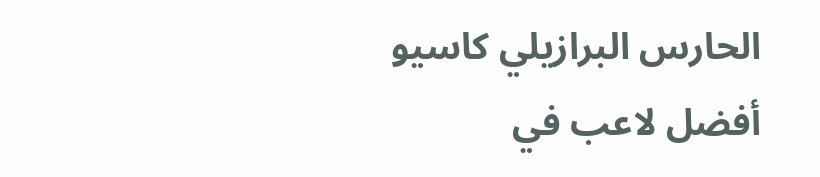الحارس البرازيلي كاسيو أفضل لاعب في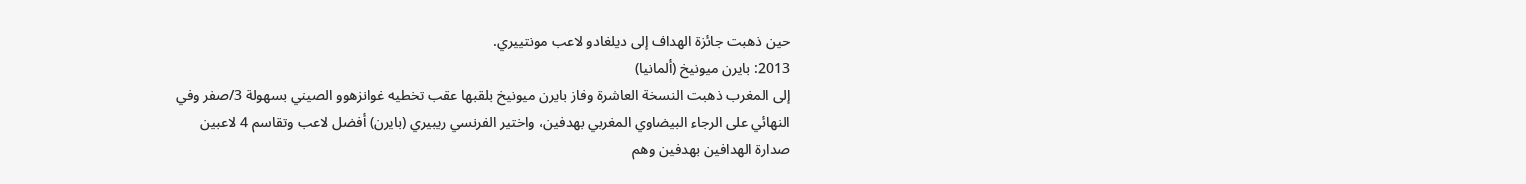حين ذهبت جائزة الهداف إلى ديلغادو لاعب مونتييري.
2013: بايرن ميونيخ (ألمانيا)
إلى المغرب ذهبت النسخة العاشرة وفاز بايرن ميونيخ بلقبها عقب تخطيه غوانزهوو الصيني بسهولة 3/صفر وفي النهائي على الرجاء البيضاوي المغربي بهدفين، واختير الفرنسي ريبيري (بايرن) أفضل لاعب وتقاسم 4 لاعبين صدارة الهدافين بهدفين وهم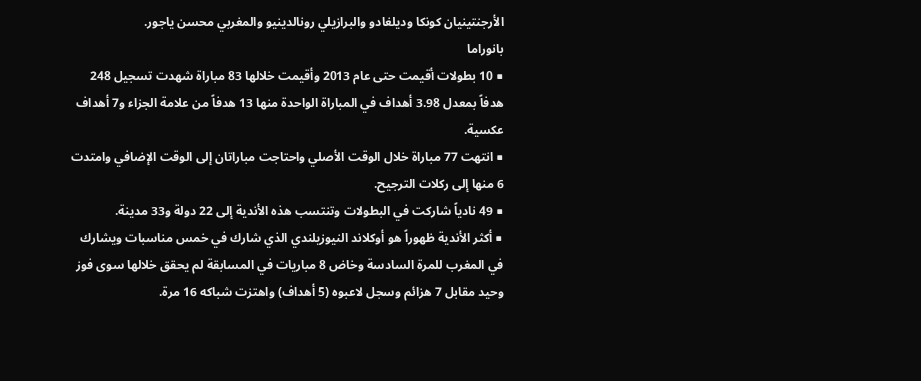الأرجنتينيان كونكا وديلغادو والبرازيلي رونالدينيو والمغربي محسن ياجور.
بانوراما
■ 10 بطولات أقيمت حتى عام 2013 وأقيمت خلالها 83 مباراة شهدت تسجيل 248 هدفاً بمعدل 3.98 أهداف في المباراة الواحدة منها 13 هدفاً من علامة الجزاء و7 أهداف عكسية.
■ انتهت 77 مباراة خلال الوقت الأصلي واحتاجت مباراتان إلى الوقت الإضافي وامتدت 6 منها إلى ركلات الترجيح.
■ 49 نادياً شاركت في البطولات وتنتسب هذه الأندية إلى 22 دولة و33 مدينة.
■ أكثر الأندية ظهوراً هو أوكلاند النيوزيلندي الذي شارك في خمس مناسبات ويشارك في المغرب للمرة السادسة وخاض 8 مباريات في المسابقة لم يحقق خلالها سوى فوز وحيد مقابل 7 هزائم وسجل لاعبوه (5 أهداف) واهتزت شباكه 16 مرة.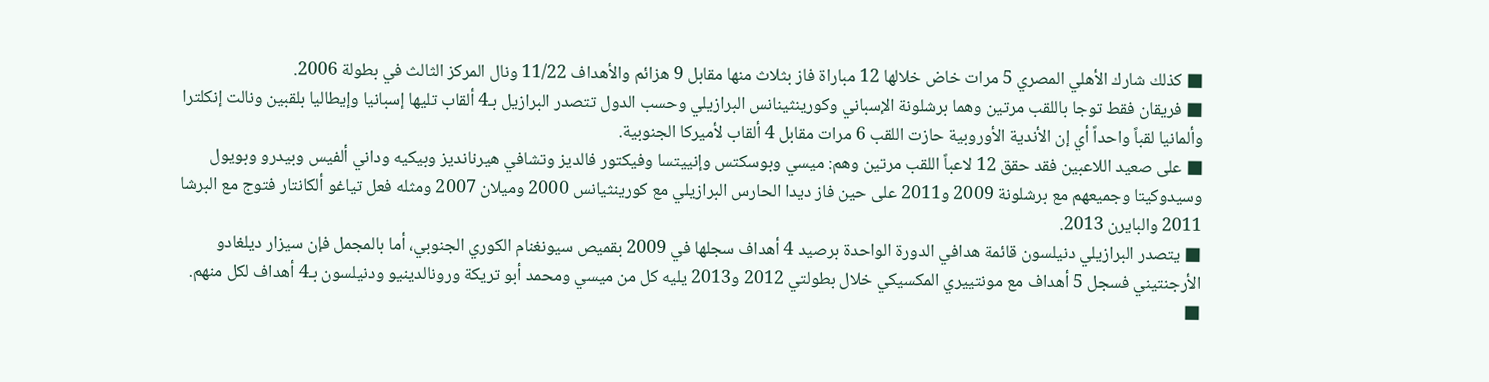■ كذلك شارك الأهلي المصري 5 مرات خاض خلالها 12 مباراة فاز بثلاث منها مقابل 9 هزائم والأهداف 11/22 ونال المركز الثالث في بطولة 2006.
■ فريقان فقط توجا باللقب مرتين وهما برشلونة الإسباني وكورينثينانس البرازيلي وحسب الدول تتصدر البرازيل بـ4 ألقاب تليها إسبانيا وإيطاليا بلقبين ونالت إنكلترا وألمانيا لقباً واحداً أي إن الأندية الأوروبية حازت اللقب 6 مرات مقابل 4 ألقاب لأميركا الجنوبية.
■ على صعيد اللاعبين فقد حقق 12 لاعباً اللقب مرتين وهم: ميسي وبوسكتس وإنييتسا وفيكتور فالديز وتشافي هيرنانديز وبيكيه وداني ألفيس وبيدرو وبويول وسيدوكيتا وجميعهم مع برشلونة 2009 و2011 على حين فاز ديدا الحارس البرازيلي مع كورينثيانس 2000 وميلان 2007 ومثله فعل تياغو ألكانتار فتوج مع البرشا 2011 والبايرن 2013.
■ يتصدر البرازيلي دنيلسون قائمة هدافي الدورة الواحدة برصيد 4 أهداف سجلها في 2009 بقميص سيونغنام الكوري الجنوبي، أما بالمجمل فإن سيزار ديلغادو الأرجنتيني فسجل 5 أهداف مع مونتييري المكسيكي خلال بطولتي 2012 و2013 يليه كل من ميسي ومحمد أبو تريكة ورونالدينيو ودنيلسون بـ4 أهداف لكل منهم.
■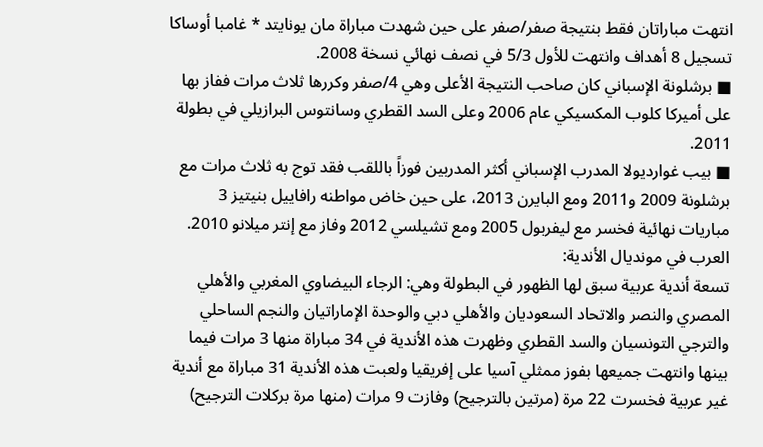انتهت مباراتان فقط بنتيجة صفر/صفر على حين شهدت مباراة مان يونايتد * غامبا أوساكا تسجيل 8 أهداف وانتهت للأول 5/3 في نصف نهائي نسخة 2008.
■ برشلونة الإسباني كان صاحب النتيجة الأعلى وهي 4/صفر وكررها ثلاث مرات ففاز بها على أميركا كلوب المكسيكي عام 2006 وعلى السد القطري وسانتوس البرازيلي في بطولة 2011.
■ بيب غوارديولا المدرب الإسباني أكثر المدربين فوزاً باللقب فقد توج به ثلاث مرات مع برشلونة 2009 و2011 ومع البايرن 2013، على حين خاض مواطنه رافاييل بنيتيز 3 مباريات نهائية فخسر مع ليفربول 2005 ومع تشيلسي 2012 وفاز مع إنتر ميلانو 2010.
العرب في مونديال الأندية:
تسعة أندية عربية سبق لها الظهور في البطولة وهي: الرجاء البيضاوي المغربي والأهلي المصري والنصر والاتحاد السعوديان والأهلي دبي والوحدة الإماراتيان والنجم الساحلي والترجي التونسيان والسد القطري وظهرت هذه الأندية في 34 مباراة منها 3 مرات فيما بينها وانتهت جميعها بفوز ممثلي آسيا على إفريقيا ولعبت هذه الأندية 31 مباراة مع أندية غير عربية فخسرت 22 مرة (مرتين بالترجيح) وفازت 9 مرات (منها مرة بركلات الترجيح)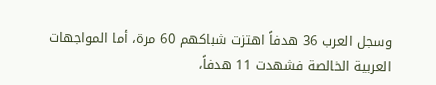وسجل العرب 36 هدفاً اهتزت شباكهم 60 مرة، أما المواجهات العربية الخالصة فشهدت 11 هدفاً،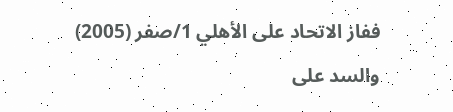ففاز الاتحاد على الأهلي 1/صفر (2005) والسد على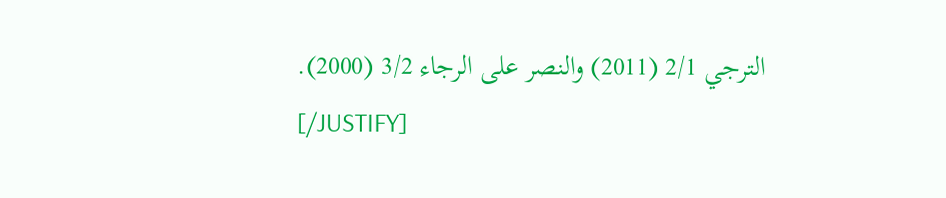الترجي 2/1 (2011) والنصر على الرجاء 3/2 (2000).
[/JUSTIFY]